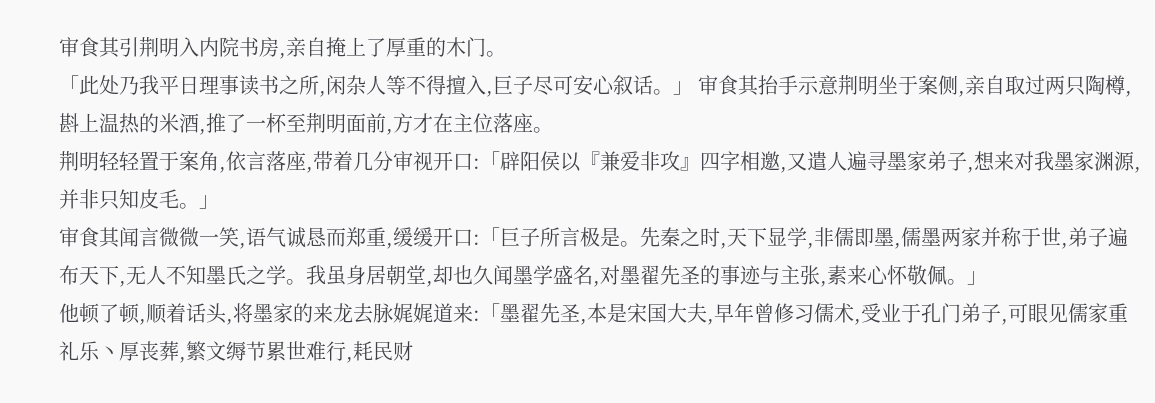审食其引荆明入内院书房,亲自掩上了厚重的木门。
「此处乃我平日理事读书之所,闲杂人等不得擅入,巨子尽可安心叙话。」 审食其抬手示意荆明坐于案侧,亲自取过两只陶樽,斟上温热的米酒,推了一杯至荆明面前,方才在主位落座。
荆明轻轻置于案角,依言落座,带着几分审视开口:「辟阳侯以『兼爱非攻』四字相邀,又遣人遍寻墨家弟子,想来对我墨家渊源,并非只知皮毛。」
审食其闻言微微一笑,语气诚恳而郑重,缓缓开口:「巨子所言极是。先秦之时,天下显学,非儒即墨,儒墨两家并称于世,弟子遍布天下,无人不知墨氏之学。我虽身居朝堂,却也久闻墨学盛名,对墨翟先圣的事迹与主张,素来心怀敬佩。」
他顿了顿,顺着话头,将墨家的来龙去脉娓娓道来:「墨翟先圣,本是宋国大夫,早年曾修习儒术,受业于孔门弟子,可眼见儒家重礼乐丶厚丧葬,繁文缛节累世难行,耗民财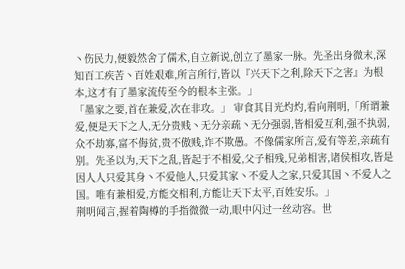丶伤民力,便毅然舍了儒术,自立新说,创立了墨家一脉。先圣出身微末,深知百工疾苦丶百姓艰难,所言所行,皆以『兴天下之利,除天下之害』为根本,这才有了墨家流传至今的根本主张。」
「墨家之要,首在兼爱,次在非攻。」 审食其目光灼灼,看向荆明,「所谓兼爱,便是天下之人,无分贵贱丶无分亲疏丶无分强弱,皆相爱互利,强不执弱,众不劫寡,富不侮贫,贵不傲贱,诈不欺愚。不像儒家所言,爱有等差,亲疏有别。先圣以为,天下之乱,皆起于不相爱,父子相残,兄弟相害,诸侯相攻,皆是因人人只爱其身丶不爱他人,只爱其家丶不爱人之家,只爱其国丶不爱人之国。唯有兼相爱,方能交相利,方能让天下太平,百姓安乐。」
荆明闻言,握着陶樽的手指微微一动,眼中闪过一丝动容。世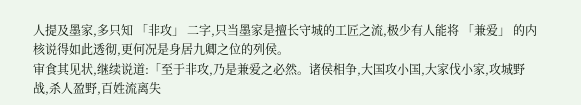人提及墨家,多只知 「非攻」 二字,只当墨家是擅长守城的工匠之流,极少有人能将 「兼爱」 的内核说得如此透彻,更何况是身居九卿之位的列侯。
审食其见状,继续说道:「至于非攻,乃是兼爱之必然。诸侯相争,大国攻小国,大家伐小家,攻城野战,杀人盈野,百姓流离失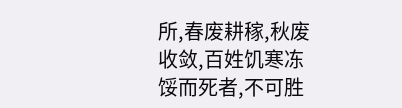所,春废耕稼,秋废收敛,百姓饥寒冻馁而死者,不可胜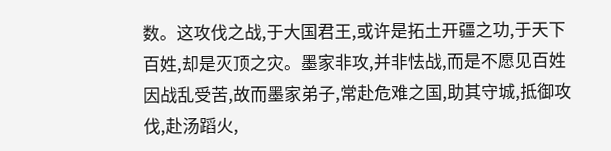数。这攻伐之战,于大国君王,或许是拓土开疆之功,于天下百姓,却是灭顶之灾。墨家非攻,并非怯战,而是不愿见百姓因战乱受苦,故而墨家弟子,常赴危难之国,助其守城,抵御攻伐,赴汤蹈火,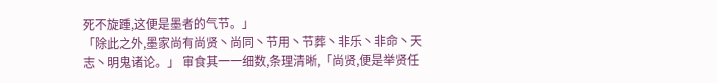死不旋踵,这便是墨者的气节。」
「除此之外,墨家尚有尚贤丶尚同丶节用丶节葬丶非乐丶非命丶天志丶明鬼诸论。」 审食其一一细数,条理清晰,「尚贤,便是举贤任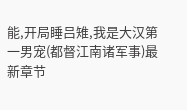能,开局睡吕雉,我是大汉第一男宠(都督江南诸军事)最新章节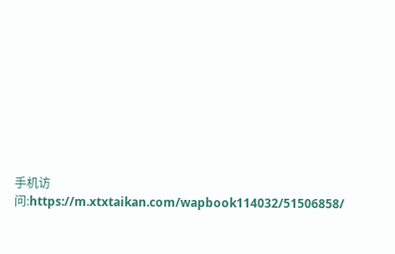手机访问:https://m.xtxtaikan.com/wapbook114032/51506858/